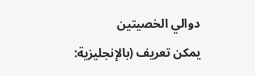دوالي الخصيتين
يمكن تعريف (بالإنجليزية: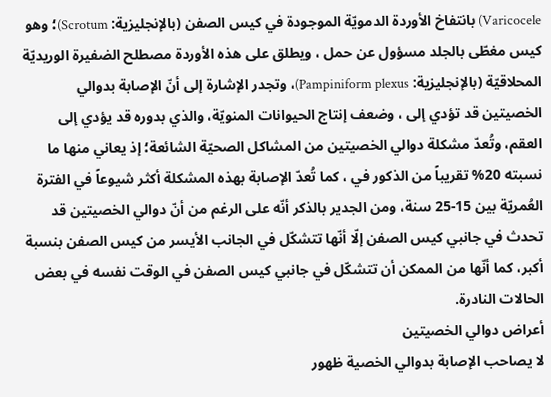Varicocele) بانتفاخ الأوردة الدمويّة الموجودة في كيس الصفن (بالإنجليزية: Scrotum)؛ وهو كيس مغطّى بالجلد مسؤول عن حمل ، ويطلق على هذه الأوردة مصطلح الضفيرة الوريديّة المحلاقيّة (بالإنجليزية: Pampiniform plexus)، وتجدر الإشارة إلى أنّ الإصابة بدوالي الخصيتين قد تؤدي إلى ، وضعف إنتاج الحيوانات المنويّة، والذي بدوره قد يؤدي إلى العقم، وتُعدّ مشكلة دوالي الخصيتين من المشاكل الصحيّة الشائعة؛ إذ يعاني منها ما نسبته 20% تقريباً من الذكور في ، كما تُعدّ الإصابة بهذه المشكلة أكثر شيوعاً في الفترة العُمريّة بين 15-25 سنة، ومن الجدير بالذكر أنّه على الرغم من أنّ دوالي الخصيتين قد تحدث في جانبي كيس الصفن إلّا أنّها تتشكّل في الجانب الأيسر من كيس الصفن بنسبة أكبر، كما أنّها من الممكن أن تتشكّل في جانبي كيس الصفن في الوقت نفسه في بعض الحالات النادرة.
أعراض دوالي الخصيتين
لا يصاحب الإصابة بدوالي الخصية ظهور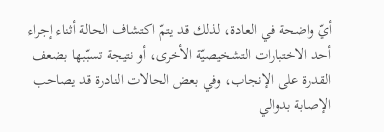أيّ واضحة في العادة، لذلك قد يتمّ اكتشاف الحالة أثناء إجراء أحد الاختبارات التشخيصيّة الأخرى، أو نتيجة تسبّبها بضعف القدرة على الإنجاب، وفي بعض الحالات النادرة قد يصاحب الإصابة بدوالي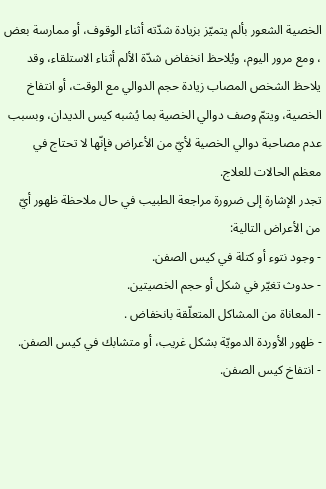الخصية الشعور بألم يتميّز بزيادة شدّته أثناء الوقوف، أو ممارسة بعض ، ومع مرور اليوم، ويُلاحظ انخفاض شدّة الألم أثناء الاستلقاء، وقد يلاحظ الشخص المصاب زيادة حجم الدوالي مع الوقت، أو انتفاخ الخصية، ويتمّ وصف دوالي الخصية بما يُشبه كيس الديدان، وبسبب عدم مصاحبة دوالي الخصية لأيّ من الأعراض فإنّها لا تحتاج في معظم الحالات للعلاج.
تجدر الإشارة إلى ضرورة مراجعة الطبيب في حال ملاحظة ظهور أيّ من الأعراض التالية:
- وجود نتوء أو كتلة في كيس الصفن.
- حدوث تغيّر في شكل أو حجم الخصيتين.
- المعاناة من المشاكل المتعلّقة بانخفاض .
- ظهور الأوردة الدمويّة بشكل غريب، أو متشابك في كيس الصفن.
- انتفاخ كيس الصفن.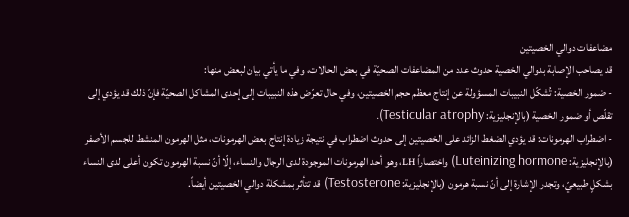مضاعفات دوالي الخصيتين
قد يصاحب الإصابة بدوالي الخصية حدوث عدد من المضاعفات الصحيّة في بعض الحالات، وفي ما يأتي بيان لبعض منها:
- ضمور الخصية: تُشكّل النبيبات المسؤولة عن إنتاج معظم حجم الخصيتين، وفي حال تعرّض هذه النبيبات إلى إحدى المشاكل الصحيّة فإنّ ذلك قد يؤدي إلى تقلّص أو ضمور الخصية (بالإنجليزية: Testicular atrophy).
- اضطراب الهرمونات: قد يؤدي الضغط الزائد على الخصيتين إلى حدوث اضطراب في نتيجة زيادة إنتاج بعض الهرمونات، مثل الهرمون المنشط للجسم الأصفر (بالإنجليزية: Luteinizing hormone) واختصاراً LH، وهو أحد الهرمونات الموجودة لدى الرجال والنساء، إلّا أنّ نسبة الهرمون تكون أعلى لدى النساء بشكلٍ طبيعيّ، وتجدر الإشارة إلى أنّ نسبة هرمون (بالإنجليزية: Testosterone) قد تتأثر بمشكلة دوالي الخصيتين أيضاً.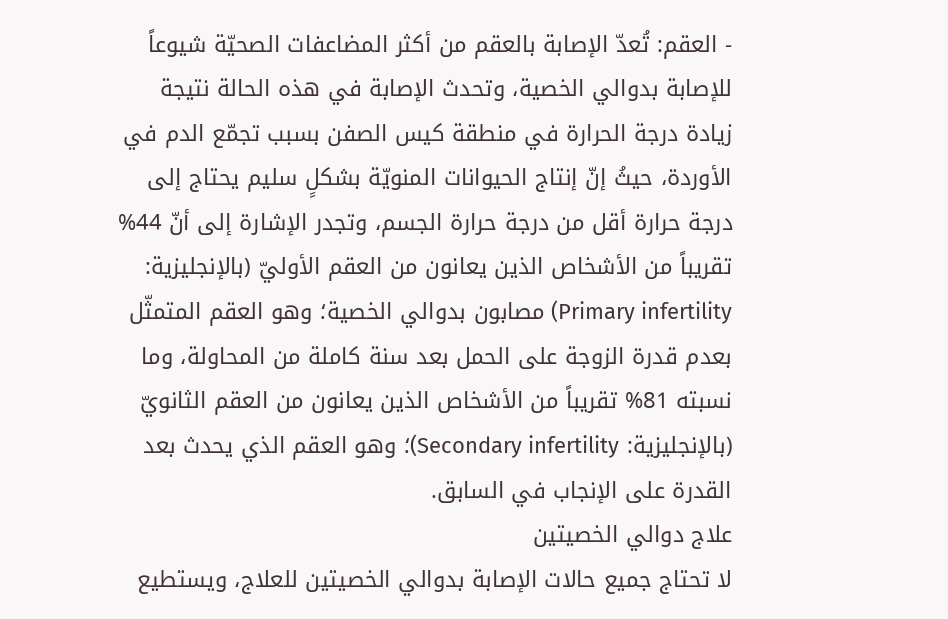- العقم: تُعدّ الإصابة بالعقم من أكثر المضاعفات الصحيّة شيوعاً للإصابة بدوالي الخصية، وتحدث الإصابة في هذه الحالة نتيجة زيادة درجة الحرارة في منطقة كيس الصفن بسبب تجمّع الدم في الأوردة، حيثُ إنّ إنتاج الحيوانات المنويّة بشكلٍ سليم يحتاج إلى درجة حرارة أقل من درجة حرارة الجسم، وتجدر الإشارة إلى أنّ 44% تقريباً من الأشخاص الذين يعانون من العقم الأوليّ (بالإنجليزية: Primary infertility) مصابون بدوالي الخصية؛ وهو العقم المتمثّل بعدم قدرة الزوجة على الحمل بعد سنة كاملة من المحاولة، وما نسبته 81% تقريباً من الأشخاص الذين يعانون من العقم الثانويّ (بالإنجليزية: Secondary infertility)؛ وهو العقم الذي يحدث بعد القدرة على الإنجاب في السابق.
علاج دوالي الخصيتين
لا تحتاج جميع حالات الإصابة بدوالي الخصيتين للعلاج، ويستطيع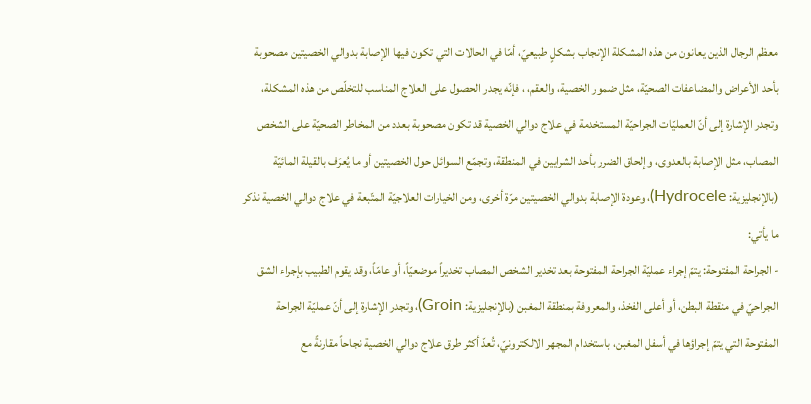معظم الرجال الذين يعانون من هذه المشكلة الإنجاب بشكلٍ طبيعيّ، أمّا في الحالات التي تكون فيها الإصابة بدوالي الخصيتين مصحوبة بأحد الأعراض والمضاعفات الصحيّة، مثل ضمور الخصية، والعقم، ، فإنّه يجدر الحصول على العلاج المناسب للتخلّص من هذه المشكلة، وتجدر الإشارة إلى أنّ العمليّات الجراحيّة المستخدمة في علاج دوالي الخصية قد تكون مصحوبة بعدد من المخاطر الصحيّة على الشخص المصاب، مثل الإصابة بالعدوى، وإلحاق الضرر بأحد الشرايين في المنطقة، وتجمّع السوائل حول الخصيتين أو ما يُعرَف بالقيلة المائيّة (بالإنجليزية: Hydrocele)، وعودة الإصابة بدوالي الخصيتين مرّة أخرى، ومن الخيارات العلاجيّة المتّبعة في علاج دوالي الخصية نذكر ما يأتي:
- الجراحة المفتوحة: يتمّ إجراء عمليّة الجراحة المفتوحة بعد تخدير الشخص المصاب تخديراً موضعيّاً، أو عامّاً، وقد يقوم الطبيب بإجراء الشق الجراحيّ في منقطة البطن، أو أعلى الفخذ، والمعروفة بمنطقة المغبن (بالإنجليزية: Groin)، وتجدر الإشارة إلى أنّ عمليّة الجراحة المفتوحة التي يتمّ إجراؤها في أسفل المغبن، باستخدام المجهر الالكترونيّ، تُعدّ أكثر طرق علاج دوالي الخصية نجاحاً مقارنةً مع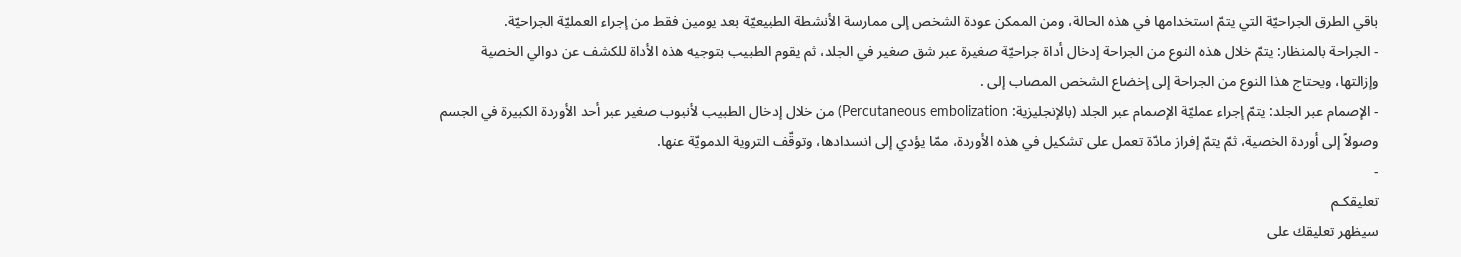باقي الطرق الجراحيّة التي يتمّ استخدامها في هذه الحالة، ومن الممكن عودة الشخص إلى ممارسة الأنشطة الطبيعيّة بعد يومين فقط من إجراء العمليّة الجراحيّة.
- الجراحة بالمنظار: يتمّ خلال هذه النوع من الجراحة إدخال أداة جراحيّة صغيرة عبر شق صغير في الجلد، ثم يقوم الطبيب بتوجيه هذه الأداة للكشف عن دوالي الخصية وإزالتها، ويحتاج هذا النوع من الجراحة إلى إخضاع الشخص المصاب إلى .
- الإصمام عبر الجلد: يتمّ إجراء عمليّة الإصمام عبر الجلد (بالإنجليزية: Percutaneous embolization) من خلال إدخال الطبيب لأنبوب صغير عبر أحد الأوردة الكبيرة في الجسم وصولاً إلى أوردة الخصية، ثمّ يتمّ إفراز مادّة تعمل على تشكيل في هذه الأوردة، ممّا يؤدي إلى انسدادها، وتوقّف التروية الدمويّة عنها.
-
تعليقكـم
سيظهر تعليقك على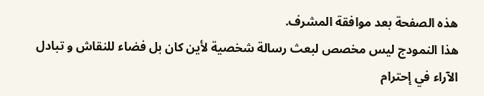هذه الصفحة بعد موافقة المشرف.
هذا النمودج ليس مخصص لبعث رسالة شخصية لأين كان بل فضاء للنقاش و تبادل الآراء في إحترام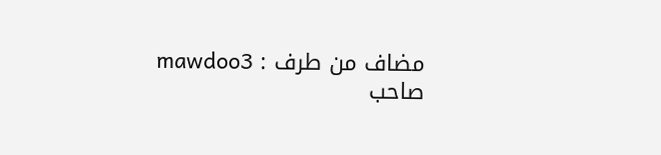مضاف من طرف : mawdoo3
صاحب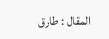المقال : طارق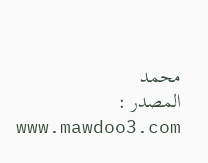محمد
المصدر : www.mawdoo3.com